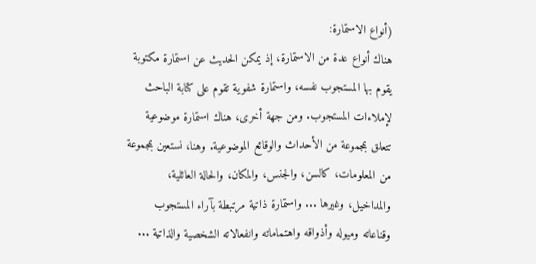(أنواع الاستمارة:
هناك أنواع عدة من الاستمارة، إذ يمكن الحديث عن استمارة مكتوبة يقوم بها المستجوب نفسه، واستمارة شفوية تقوم على كتابة الباحث لإملاءات المستجوب. ومن جهة أخرى، هناك استمارة موضوعية تتعلق بمجموعة من الأحداث والوقائع الموضوعية. وهنا، نستعين بمجموعة من المعلومات، كالسن، والجنس، والمكان، والحالة العائلية، والمداخيل، وغيرها ... واستمارة ذاتية مرتبطة بآراء المستجوب وقناعاته وميوله وأذواقه واهتماماته وانفعالاته الشخصية والذاتية ...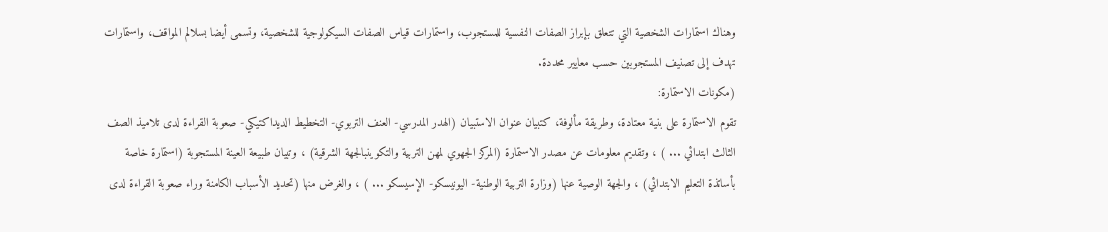وهناك استمارات الشخصية التي تتعلق بإبراز الصفات النفسية للمستجوب، واستمارات قياس الصفات السيكولوجية للشخصية، وتسمى أيضا بسلالم المواقف، واستمارات تهدف إلى تصنيف المستجوبين حسب معايير محددة.
(مكونات الاستمارة:
تقوم الاستمارة على بنية معتادة، وطريقة مألوفة، كتبيان عنوان الاستبيان (الهدر المدرسي- العنف التربوي- التخطيط الديداكتيكي- صعوبة القراءة لدى تلاميذ الصف الثالث ابتدائي ... ) ، وتقديم معلومات عن مصدر الاستمارة (المركز الجهوي لمهن التربية والتكوينبالجهة الشرقية) ، وتبيان طبيعة العينة المستجوبة (استمارة خاصة بأساتذة التعليم الابتدائي) ، والجهة الوصية عنها (وزارة التربية الوطنية- اليونيسكو- الإسيسكو ... ) ، والغرض منها (تحديد الأسباب الكامنة وراء صعوبة القراءة لدى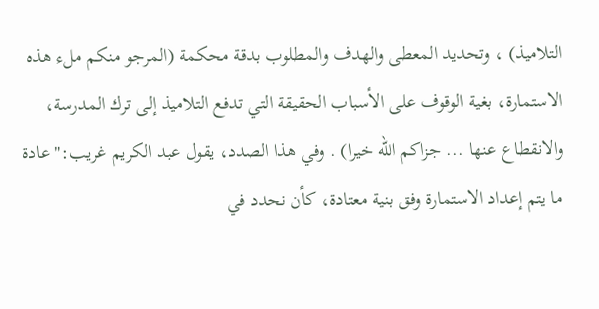التلاميذ) ، وتحديد المعطى والهدف والمطلوب بدقة محكمة (المرجو منكم ملء هذه الاستمارة، بغية الوقوف على الأسباب الحقيقة التي تدفع التلاميذ إلى ترك المدرسة، والانقطاع عنها ... جزاكم الله خيرا) . وفي هذا الصدد، يقول عبد الكريم غريب:"عادة ما يتم إعداد الاستمارة وفق بنية معتادة، كأن نحدد في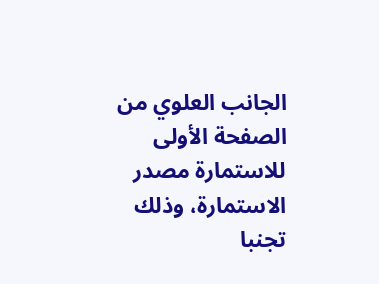الجانب العلوي من الصفحة الأولى للاستمارة مصدر الاستمارة، وذلك تجنبا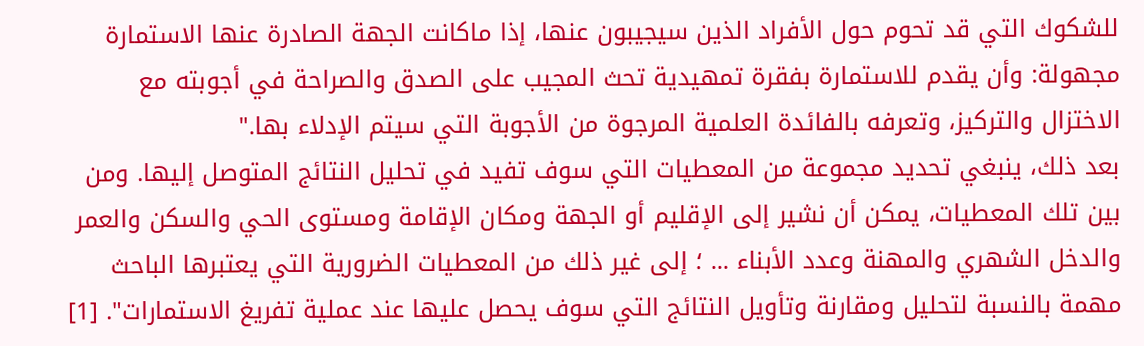للشكوك التي قد تحوم حول الأفراد الذين سيجيبون عنها، إذا ماكانت الجهة الصادرة عنها الاستمارة مجهولة: وأن يقدم للاستمارة بفقرة تمهيدية تحث المجيب على الصدق والصراحة في أجوبته مع الاختزال والتركيز، وتعرفه بالفائدة العلمية المرجوة من الأجوبة التي سيتم الإدلاء بها."
بعد ذلك، ينبغي تحديد مجموعة من المعطيات التي سوف تفيد في تحليل النتائج المتوصل إليها. ومن بين تلك المعطيات، يمكن أن نشير إلى الإقليم أو الجهة ومكان الإقامة ومستوى الحي والسكن والعمر والدخل الشهري والمهنة وعدد الأبناء ... ؛ إلى غير ذلك من المعطيات الضرورية التي يعتبرها الباحث مهمة بالنسبة لتحليل ومقارنة وتأويل النتائج التي سوف يحصل عليها عند عملية تفريغ الاستمارات". [1]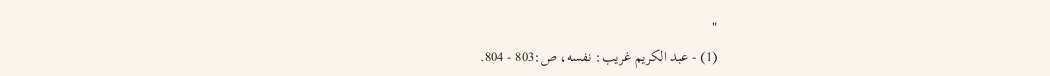"
(1) - عبد الكريم غريب: نفسه، ص:803 - 804.